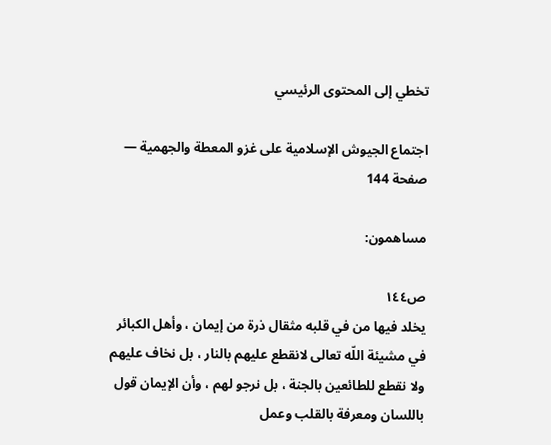تخطي إلى المحتوى الرئيسي

اجتماع الجيوش الإسلامية على غزو المعطة والجهمية — صفحة 144

مساهمون:

ص١٤٤
يخلد فيها من في قلبه مثقال ذرة من إيمان ، وأهل الكبائر في مشيئة اللّه تعالى لانقطع عليهم بالنار ، بل نخاف عليهم ولا نقطع للطائعين بالجنة ، بل نرجو لهم ، وأن الإيمان قول باللسان ومعرفة بالقلب وعمل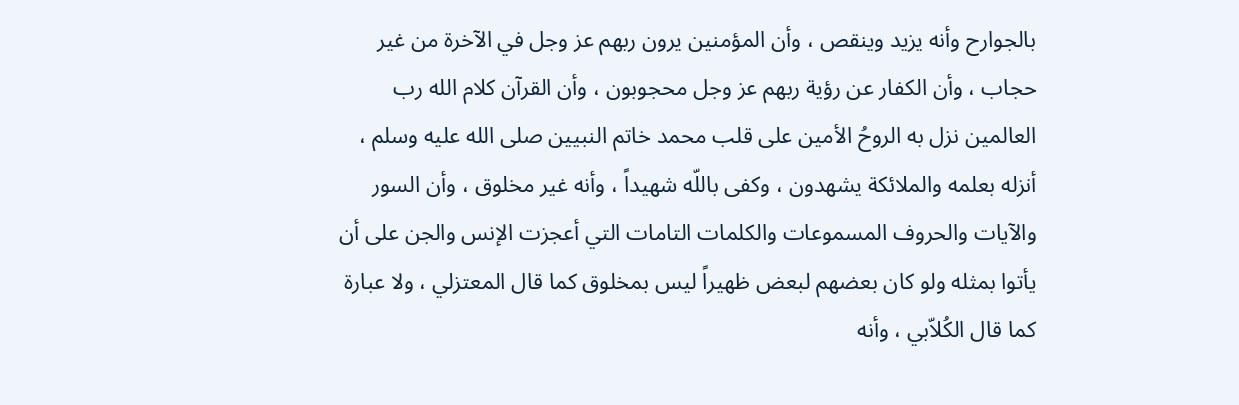بالجوارح وأنه يزيد وينقص ، وأن المؤمنين يرون ربهم عز وجل في الآخرة من غير حجاب ، وأن الكفار عن رؤية ربهم عز وجل محجوبون ، وأن القرآن كلام الله رب العالمين نزل به الروحُ الأمين على قلب محمد خاتم النبيين صلى الله عليه وسلم ، أنزله بعلمه والملائكة يشهدون ، وكفى باللّه شهيداً ، وأنه غير مخلوق ، وأن السور والآيات والحروف المسموعات والكلمات التامات التي أعجزت الإنس والجن على أن يأتوا بمثله ولو كان بعضهم لبعض ظهيراً ليس بمخلوق كما قال المعتزلي ، ولا عبارة كما قال الكُلاّبي ، وأنه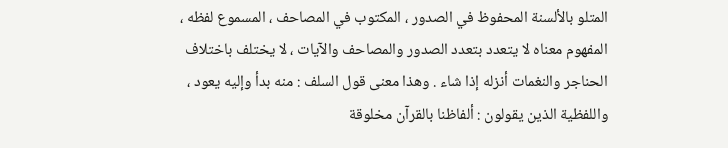المتلو بالألسنة المحفوظ في الصدور ، المكتوب في المصاحف ، المسموع لفظه ، المفهوم معناه لا يتعدد بتعدد الصدور والمصاحف والآيات ، لا يختلف باختلاف الحناجر والنغمات أنزله إذا شاء . وهذا معنى قول السلف : منه بدأ وإليه يعود ، واللفظية الذين يقولون : ألفاظنا بالقرآن مخلوقة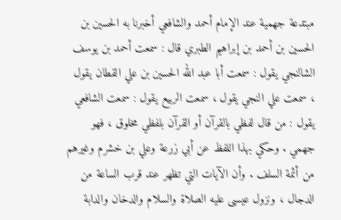مبتدعة جهمية عند الإمام أحمد والشافعي أخبرنا به الحسين بن الحسين بن أحمد بن إبراهيم الطبري قال : سمعت أحمد بن يوسف الشالنجي يقول : سمعت أبا عبد الله الحسين بن علي القطان يقول ، سمعت علي النجي يقول ، سمعت الربيع يقول : سمعت الشافعي يقول : من قال لفظي بالقرآن أو القرآن بلفظي مخلوق ، فهو جهمي . وحكي بهذا اللفظ عن أبي زرعة وعلي بن خشرم وغيرهم من أئمة السلف . وأن الآيات التي تظهر عند قرب الساعة من الدجال ، ونزول عيسى عليه الصلاة والسلام والدخان والدابة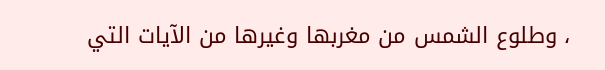، وطلوع الشمس من مغربها وغيرها من الآيات التي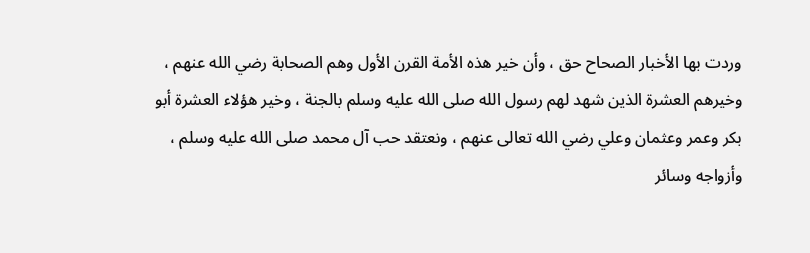وردت بها الأخبار الصحاح حق ، وأن خير هذه الأمة القرن الأول وهم الصحابة رضي الله عنهم ، وخيرهم العشرة الذين شهد لهم رسول الله صلى الله عليه وسلم بالجنة ، وخير هؤلاء العشرة أبو بكر وعمر وعثمان وعلي رضي الله تعالى عنهم ، ونعتقد حب آل محمد صلى الله عليه وسلم ، وأزواجه وسائر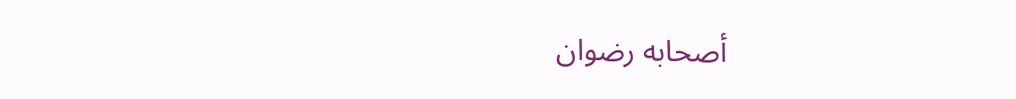أصحابه رضوان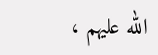الله عليهم ،